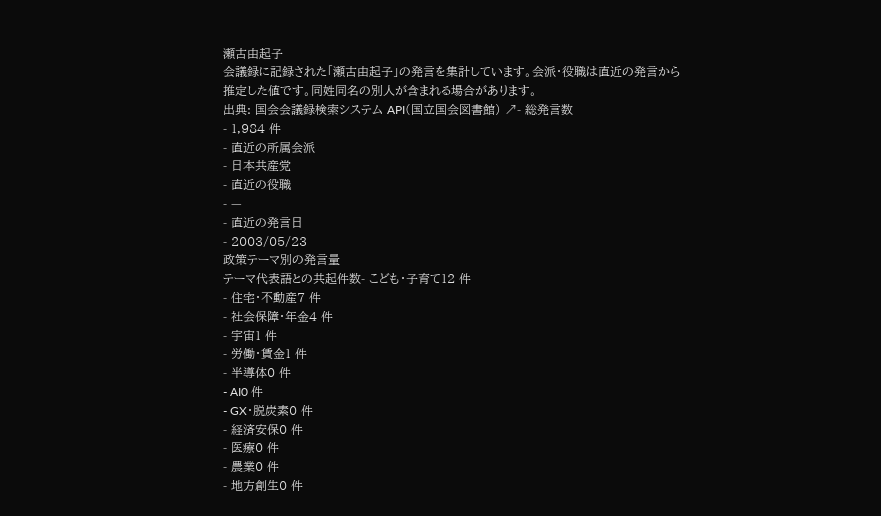瀬古由起子
会議録に記録された「瀬古由起子」の発言を集計しています。会派・役職は直近の発言から推定した値です。同姓同名の別人が含まれる場合があります。
出典: 国会会議録検索システム API(国立国会図書館) ↗- 総発言数
- 1,984 件
- 直近の所属会派
- 日本共産党
- 直近の役職
- —
- 直近の発言日
- 2003/05/23
政策テーマ別の発言量
テーマ代表語との共起件数- こども・子育て12 件
- 住宅・不動産7 件
- 社会保障・年金4 件
- 宇宙1 件
- 労働・賃金1 件
- 半導体0 件
- AI0 件
- GX・脱炭素0 件
- 経済安保0 件
- 医療0 件
- 農業0 件
- 地方創生0 件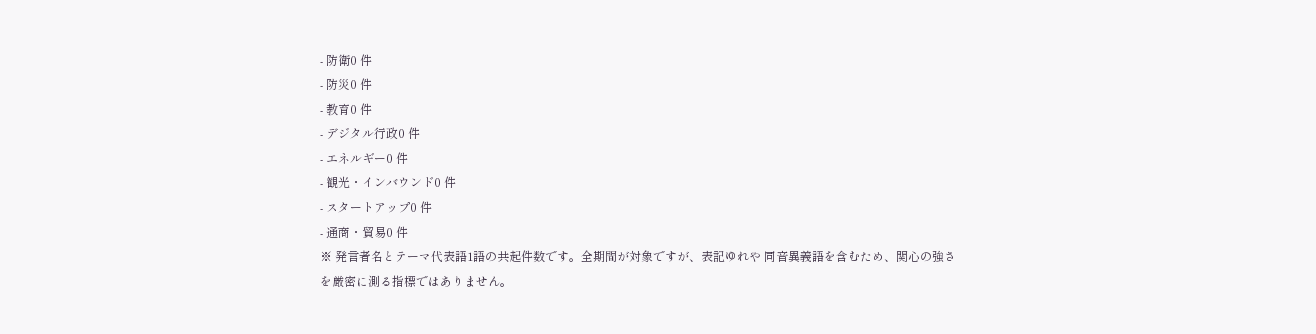- 防衛0 件
- 防災0 件
- 教育0 件
- デジタル行政0 件
- エネルギー0 件
- 観光・インバウンド0 件
- スタートアップ0 件
- 通商・貿易0 件
※ 発言者名とテーマ代表語1語の共起件数です。全期間が対象ですが、表記ゆれや 同音異義語を含むため、関心の強さを厳密に測る指標ではありません。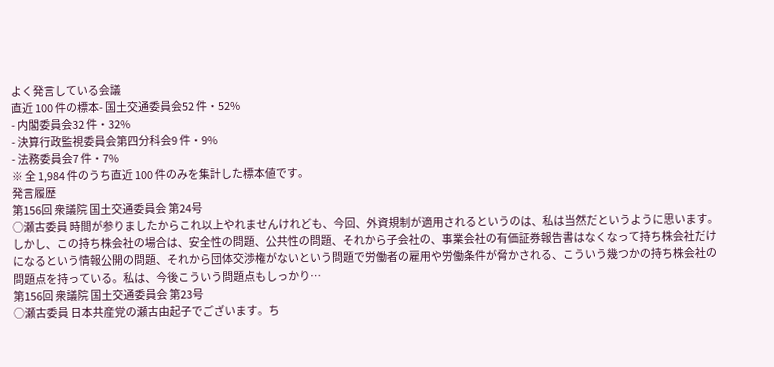よく発言している会議
直近 100 件の標本- 国土交通委員会52 件・52%
- 内閣委員会32 件・32%
- 決算行政監視委員会第四分科会9 件・9%
- 法務委員会7 件・7%
※ 全 1,984 件のうち直近 100 件のみを集計した標本値です。
発言履歴
第156回 衆議院 国土交通委員会 第24号
○瀬古委員 時間が参りましたからこれ以上やれませんけれども、今回、外資規制が適用されるというのは、私は当然だというように思います。しかし、この持ち株会社の場合は、安全性の問題、公共性の問題、それから子会社の、事業会社の有価証券報告書はなくなって持ち株会社だけになるという情報公開の問題、それから団体交渉権がないという問題で労働者の雇用や労働条件が脅かされる、こういう幾つかの持ち株会社の問題点を持っている。私は、今後こういう問題点もしっかり…
第156回 衆議院 国土交通委員会 第23号
○瀬古委員 日本共産党の瀬古由起子でございます。ち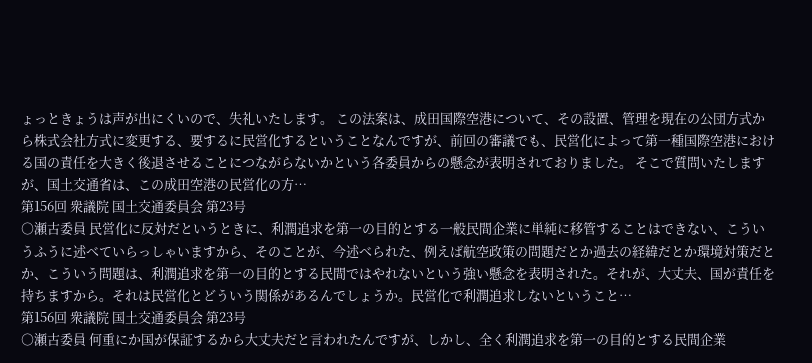ょっときょうは声が出にくいので、失礼いたします。 この法案は、成田国際空港について、その設置、管理を現在の公団方式から株式会社方式に変更する、要するに民営化するということなんですが、前回の審議でも、民営化によって第一種国際空港における国の責任を大きく後退させることにつながらないかという各委員からの懸念が表明されておりました。 そこで質問いたしますが、国土交通省は、この成田空港の民営化の方…
第156回 衆議院 国土交通委員会 第23号
○瀬古委員 民営化に反対だというときに、利潤追求を第一の目的とする一般民間企業に単純に移管することはできない、こういうふうに述べていらっしゃいますから、そのことが、今述べられた、例えば航空政策の問題だとか過去の経緯だとか環境対策だとか、こういう問題は、利潤追求を第一の目的とする民間ではやれないという強い懸念を表明された。それが、大丈夫、国が責任を持ちますから。それは民営化とどういう関係があるんでしょうか。民営化で利潤追求しないということ…
第156回 衆議院 国土交通委員会 第23号
○瀬古委員 何重にか国が保証するから大丈夫だと言われたんですが、しかし、全く利潤追求を第一の目的とする民間企業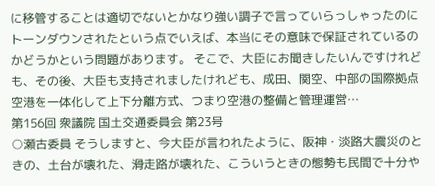に移管することは適切でないとかなり強い調子で言っていらっしゃったのにトーンダウンされたという点でいえば、本当にその意味で保証されているのかどうかという問題があります。 そこで、大臣にお聞きしたいんですけれども、その後、大臣も支持されましたけれども、成田、関空、中部の国際拠点空港を一体化して上下分離方式、つまり空港の整備と管理運営…
第156回 衆議院 国土交通委員会 第23号
○瀬古委員 そうしますと、今大臣が言われたように、阪神・淡路大震災のときの、土台が壊れた、滑走路が壊れた、こういうときの態勢も民間で十分や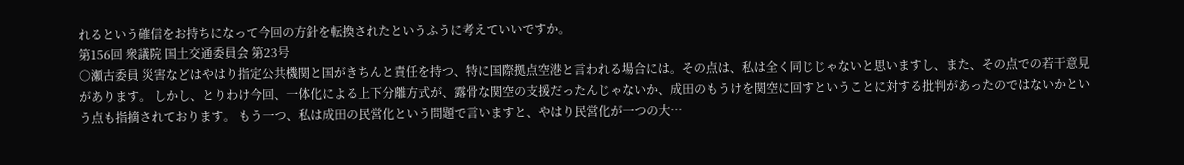れるという確信をお持ちになって今回の方針を転換されたというふうに考えていいですか。
第156回 衆議院 国土交通委員会 第23号
○瀬古委員 災害などはやはり指定公共機関と国がきちんと責任を持つ、特に国際拠点空港と言われる場合には。その点は、私は全く同じじゃないと思いますし、また、その点での若干意見があります。 しかし、とりわけ今回、一体化による上下分離方式が、露骨な関空の支援だったんじゃないか、成田のもうけを関空に回すということに対する批判があったのではないかという点も指摘されております。 もう一つ、私は成田の民営化という問題で言いますと、やはり民営化が一つの大…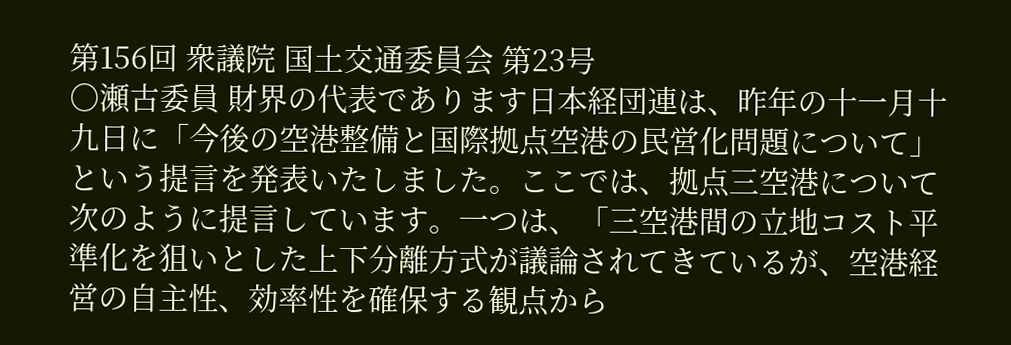第156回 衆議院 国土交通委員会 第23号
○瀬古委員 財界の代表であります日本経団連は、昨年の十一月十九日に「今後の空港整備と国際拠点空港の民営化問題について」という提言を発表いたしました。ここでは、拠点三空港について次のように提言しています。一つは、「三空港間の立地コスト平準化を狙いとした上下分離方式が議論されてきているが、空港経営の自主性、効率性を確保する観点から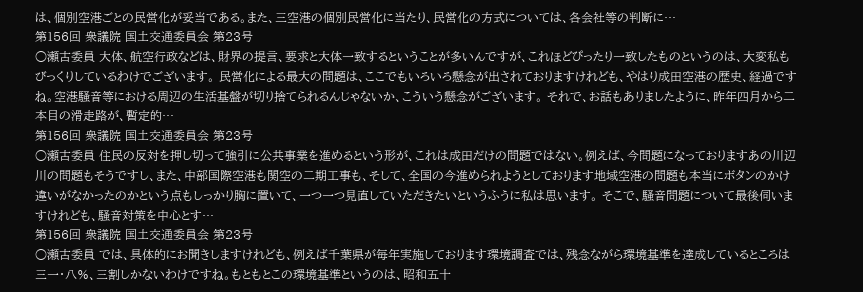は、個別空港ごとの民営化が妥当である。また、三空港の個別民営化に当たり、民営化の方式については、各会社等の判断に…
第156回 衆議院 国土交通委員会 第23号
○瀬古委員 大体、航空行政などは、財界の提言、要求と大体一致するということが多いんですが、これほどぴったり一致したものというのは、大変私もびっくりしているわけでございます。 民営化による最大の問題は、ここでもいろいろ懸念が出されておりますけれども、やはり成田空港の歴史、経過ですね。空港騒音等における周辺の生活基盤が切り捨てられるんじゃないか、こういう懸念がございます。 それで、お話もありましたように、昨年四月から二本目の滑走路が、暫定的…
第156回 衆議院 国土交通委員会 第23号
○瀬古委員 住民の反対を押し切って強引に公共事業を進めるという形が、これは成田だけの問題ではない。例えば、今問題になっておりますあの川辺川の問題もそうですし、また、中部国際空港も関空の二期工事も、そして、全国の今進められようとしております地域空港の問題も本当にボタンのかけ違いがなかったのかという点もしっかり胸に置いて、一つ一つ見直していただきたいというふうに私は思います。 そこで、騒音問題について最後伺いますけれども、騒音対策を中心とす…
第156回 衆議院 国土交通委員会 第23号
○瀬古委員 では、具体的にお聞きしますけれども、例えば千葉県が毎年実施しております環境調査では、残念ながら環境基準を達成しているところは三一・八%、三割しかないわけですね。もともとこの環境基準というのは、昭和五十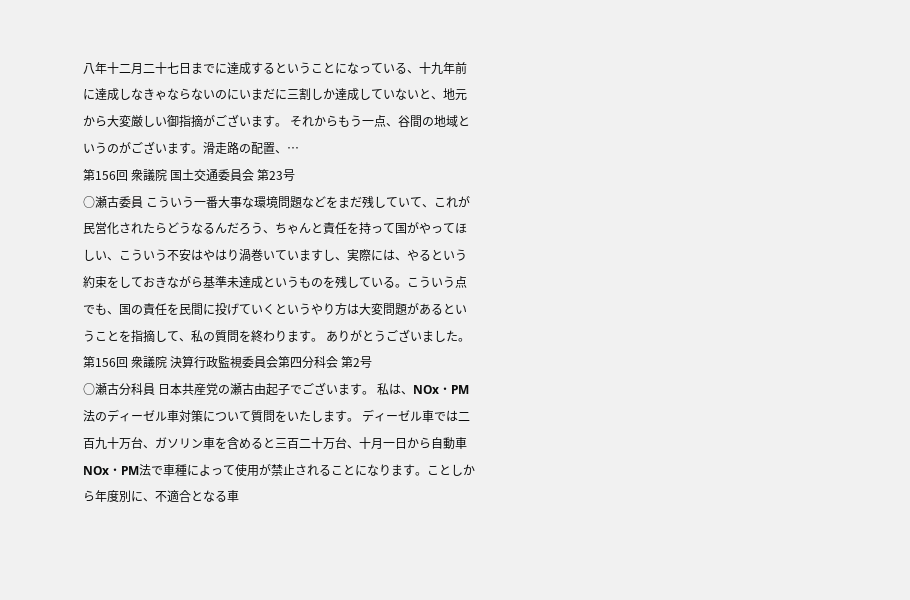八年十二月二十七日までに達成するということになっている、十九年前に達成しなきゃならないのにいまだに三割しか達成していないと、地元から大変厳しい御指摘がございます。 それからもう一点、谷間の地域というのがございます。滑走路の配置、…
第156回 衆議院 国土交通委員会 第23号
○瀬古委員 こういう一番大事な環境問題などをまだ残していて、これが民営化されたらどうなるんだろう、ちゃんと責任を持って国がやってほしい、こういう不安はやはり渦巻いていますし、実際には、やるという約束をしておきながら基準未達成というものを残している。こういう点でも、国の責任を民間に投げていくというやり方は大変問題があるということを指摘して、私の質問を終わります。 ありがとうございました。
第156回 衆議院 決算行政監視委員会第四分科会 第2号
○瀬古分科員 日本共産党の瀬古由起子でございます。 私は、NOx・PM法のディーゼル車対策について質問をいたします。 ディーゼル車では二百九十万台、ガソリン車を含めると三百二十万台、十月一日から自動車NOx・PM法で車種によって使用が禁止されることになります。ことしから年度別に、不適合となる車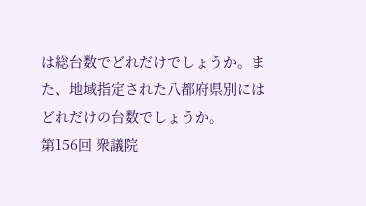は総台数でどれだけでしょうか。また、地域指定された八都府県別にはどれだけの台数でしょうか。
第156回 衆議院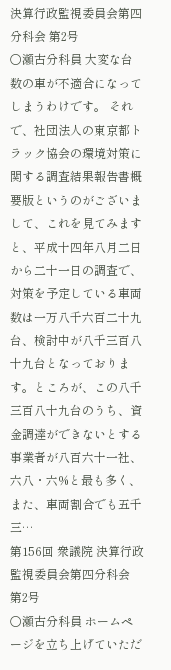決算行政監視委員会第四分科会 第2号
○瀬古分科員 大変な台数の車が不適合になってしまうわけです。 それで、社団法人の東京都トラック協会の環境対策に関する調査結果報告書概要版というのがございまして、これを見てみますと、平成十四年八月二日から二十一日の調査で、対策を予定している車両数は一万八千六百二十九台、検討中が八千三百八十九台となっております。ところが、この八千三百八十九台のうち、資金調達ができないとする事業者が八百六十一社、六八・六%と最も多く、また、車両割合でも五千三…
第156回 衆議院 決算行政監視委員会第四分科会 第2号
○瀬古分科員 ホームページを立ち上げていただ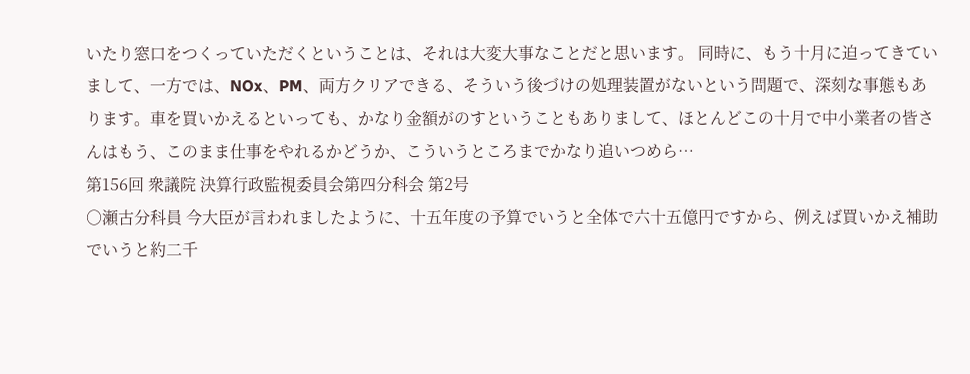いたり窓口をつくっていただくということは、それは大変大事なことだと思います。 同時に、もう十月に迫ってきていまして、一方では、NOx、PM、両方クリアできる、そういう後づけの処理装置がないという問題で、深刻な事態もあります。車を買いかえるといっても、かなり金額がのすということもありまして、ほとんどこの十月で中小業者の皆さんはもう、このまま仕事をやれるかどうか、こういうところまでかなり追いつめら…
第156回 衆議院 決算行政監視委員会第四分科会 第2号
○瀬古分科員 今大臣が言われましたように、十五年度の予算でいうと全体で六十五億円ですから、例えば買いかえ補助でいうと約二千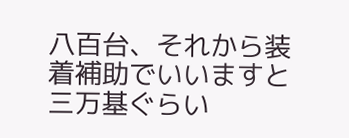八百台、それから装着補助でいいますと三万基ぐらい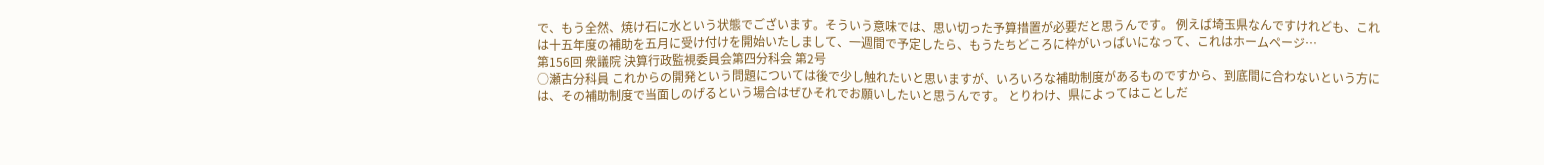で、もう全然、焼け石に水という状態でございます。そういう意味では、思い切った予算措置が必要だと思うんです。 例えば埼玉県なんですけれども、これは十五年度の補助を五月に受け付けを開始いたしまして、一週間で予定したら、もうたちどころに枠がいっぱいになって、これはホームページ…
第156回 衆議院 決算行政監視委員会第四分科会 第2号
○瀬古分科員 これからの開発という問題については後で少し触れたいと思いますが、いろいろな補助制度があるものですから、到底間に合わないという方には、その補助制度で当面しのげるという場合はぜひそれでお願いしたいと思うんです。 とりわけ、県によってはことしだ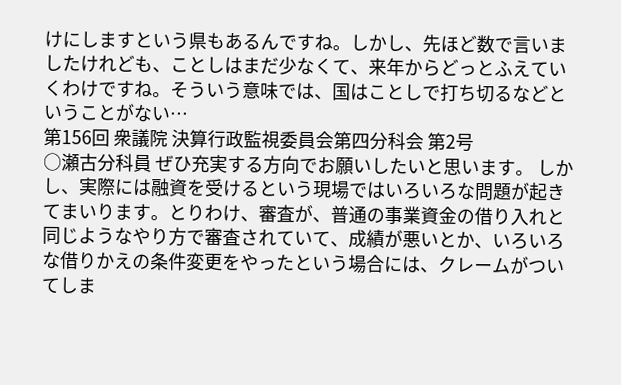けにしますという県もあるんですね。しかし、先ほど数で言いましたけれども、ことしはまだ少なくて、来年からどっとふえていくわけですね。そういう意味では、国はことしで打ち切るなどということがない…
第156回 衆議院 決算行政監視委員会第四分科会 第2号
○瀬古分科員 ぜひ充実する方向でお願いしたいと思います。 しかし、実際には融資を受けるという現場ではいろいろな問題が起きてまいります。とりわけ、審査が、普通の事業資金の借り入れと同じようなやり方で審査されていて、成績が悪いとか、いろいろな借りかえの条件変更をやったという場合には、クレームがついてしま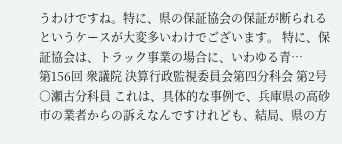うわけですね。特に、県の保証協会の保証が断られるというケースが大変多いわけでございます。 特に、保証協会は、トラック事業の場合に、いわゆる青…
第156回 衆議院 決算行政監視委員会第四分科会 第2号
○瀬古分科員 これは、具体的な事例で、兵庫県の高砂市の業者からの訴えなんですけれども、結局、県の方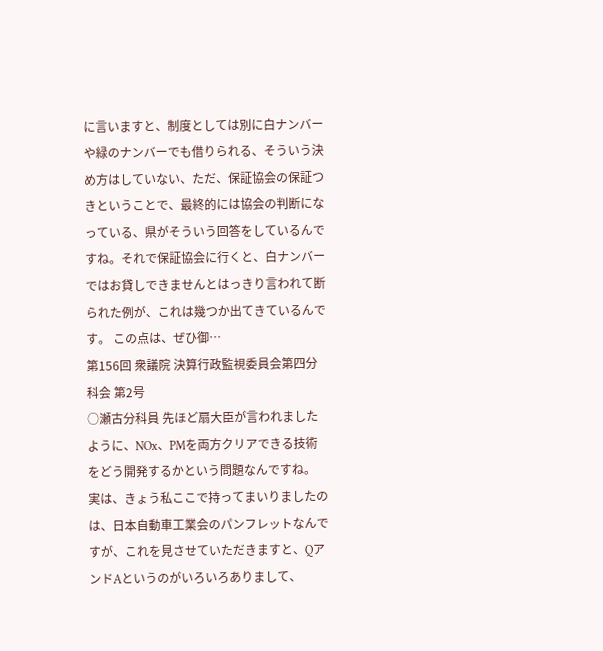に言いますと、制度としては別に白ナンバーや緑のナンバーでも借りられる、そういう決め方はしていない、ただ、保証協会の保証つきということで、最終的には協会の判断になっている、県がそういう回答をしているんですね。それで保証協会に行くと、白ナンバーではお貸しできませんとはっきり言われて断られた例が、これは幾つか出てきているんです。 この点は、ぜひ御…
第156回 衆議院 決算行政監視委員会第四分科会 第2号
○瀬古分科員 先ほど扇大臣が言われましたように、NOx、PMを両方クリアできる技術をどう開発するかという問題なんですね。 実は、きょう私ここで持ってまいりましたのは、日本自動車工業会のパンフレットなんですが、これを見させていただきますと、QアンドAというのがいろいろありまして、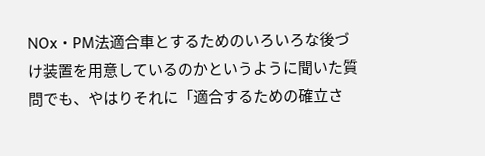NOx・PM法適合車とするためのいろいろな後づけ装置を用意しているのかというように聞いた質問でも、やはりそれに「適合するための確立さ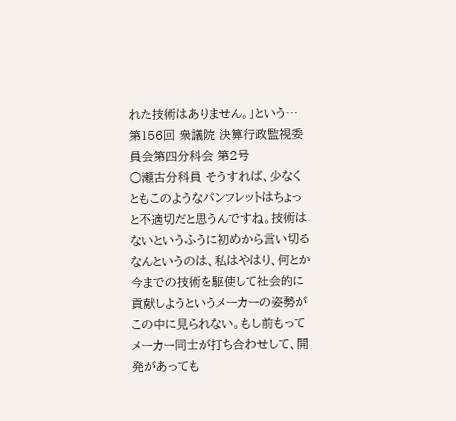れた技術はありません。」という…
第156回 衆議院 決算行政監視委員会第四分科会 第2号
○瀬古分科員 そうすれば、少なくともこのようなパンフレットはちょっと不適切だと思うんですね。技術はないというふうに初めから言い切るなんというのは、私はやはり、何とか今までの技術を駆使して社会的に貢献しようというメーカーの姿勢がこの中に見られない。もし前もってメーカー同士が打ち合わせして、開発があっても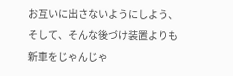お互いに出さないようにしよう、そして、そんな後づけ装置よりも新車をじゃんじゃ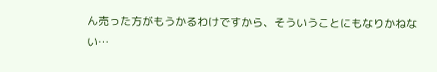ん売った方がもうかるわけですから、そういうことにもなりかねない…